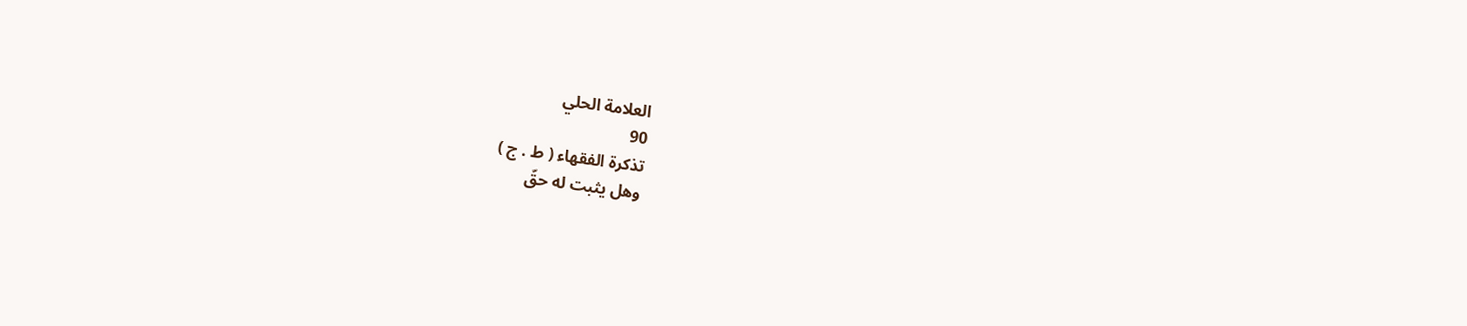العلامة الحلي
90
تذكرة الفقهاء ( ط . ج )
وهل يثبت له حقّ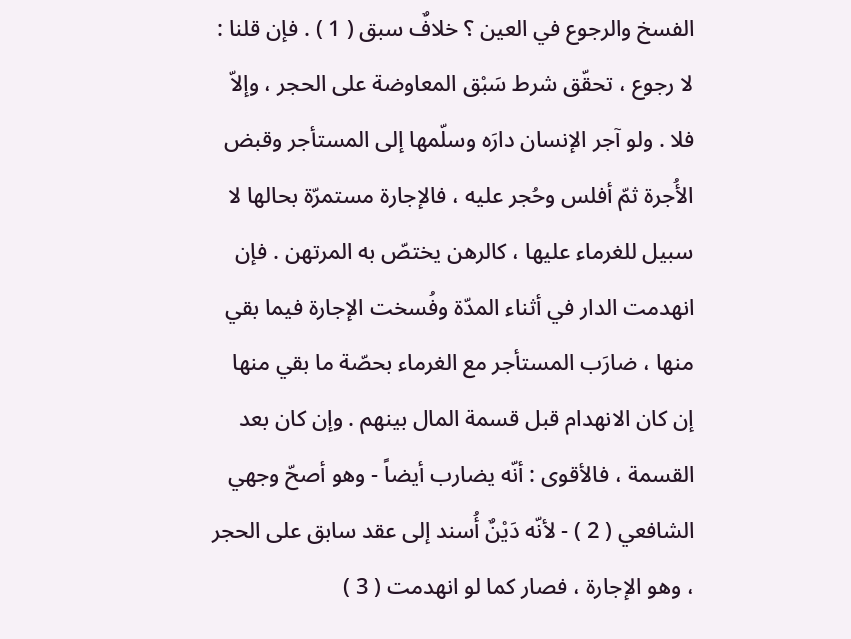الفسخ والرجوع في العين ؟ خلافٌ سبق ( 1 ) . فإن قلنا : لا رجوع ، تحقّق شرط سَبْق المعاوضة على الحجر ، وإلاّ فلا . ولو آجر الإنسان دارَه وسلّمها إلى المستأجر وقبض الأُجرة ثمّ أفلس وحُجر عليه ، فالإجارة مستمرّة بحالها لا سبيل للغرماء عليها ، كالرهن يختصّ به المرتهن . فإن انهدمت الدار في أثناء المدّة وفُسخت الإجارة فيما بقي منها ، ضارَب المستأجر مع الغرماء بحصّة ما بقي منها إن كان الانهدام قبل قسمة المال بينهم . وإن كان بعد القسمة ، فالأقوى : أنّه يضارب أيضاً - وهو أصحّ وجهي الشافعي ( 2 ) - لأنّه دَيْنٌ أُسند إلى عقد سابق على الحجر ، وهو الإجارة ، فصار كما لو انهدمت ( 3 )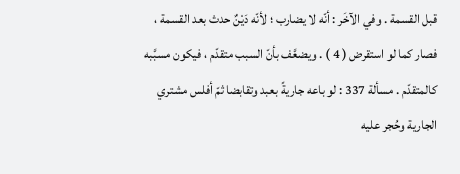قبل القسمة . وفي الآخَر : أنّه لا يضارب ؛ لأنّه دَيْنٌ حدث بعد القسمة ، فصار كما لو استقرض ( 4 ) . ويضعَّف بأنّ السبب متقدّم ، فيكون مسبَّبه كالمتقدّم . مسألة 337 : لو باعه جاريةً بعبد وتقابضا ثمّ أفلس مشتري الجارية وحُجر عليه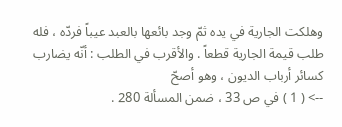وهلكت الجارية في يده ثمّ وجد بائعها بالعبد عيباً فردّه ، فله طلب قيمة الجارية قطعاً . والأقرب في الطلب : أنّه يضارب كسائر أرباب الديون ، وهو أصحّ
--> ( 1 ) في ص 33 ، ضمن المسألة 280 .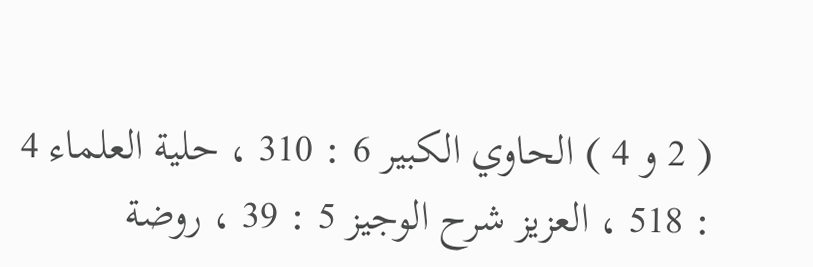( 2 و 4 ) الحاوي الكبير 6 : 310 ، حلية العلماء 4 : 518 ، العزيز شرح الوجيز 5 : 39 ، روضة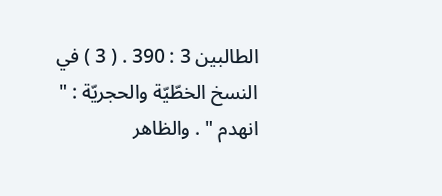الطالبين 3 : 390 . ( 3 ) في النسخ الخطّيّة والحجريّة : " انهدم " . والظاهر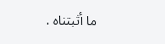ما أثبتناه .